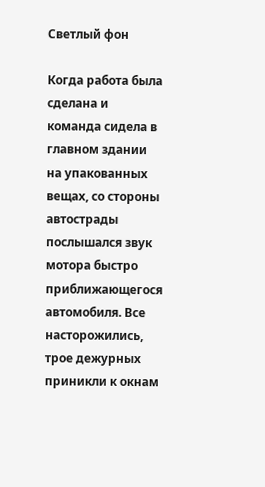Светлый фон

Когда работа была сделана и команда сидела в главном здании на упакованных вещах, со стороны автострады послышался звук мотора быстро приближающегося автомобиля. Все насторожились, трое дежурных приникли к окнам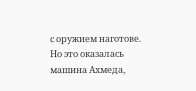с оружием наготове. Но это оказалась машина Ахмеда,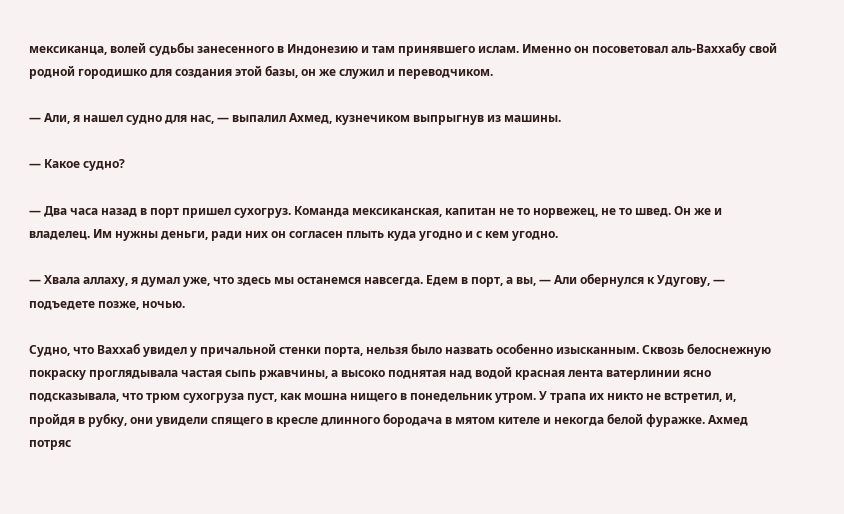мексиканца, волей судьбы занесенного в Индонезию и там принявшего ислам. Именно он посоветовал аль-Ваххабу свой родной городишко для создания этой базы, он же служил и переводчиком.

— Али, я нашел судно для нас, — выпалил Ахмед, кузнечиком выпрыгнув из машины.

— Какое судно?

— Два часа назад в порт пришел сухогруз. Команда мексиканская, капитан не то норвежец, не то швед. Он же и владелец. Им нужны деньги, ради них он согласен плыть куда угодно и с кем угодно.

— Хвала аллаху, я думал уже, что здесь мы останемся навсегда. Едем в порт, а вы, — Али обернулся к Удугову, — подъедете позже, ночью.

Судно, что Ваххаб увидел у причальной стенки порта, нельзя было назвать особенно изысканным. Сквозь белоснежную покраску проглядывала частая сыпь ржавчины, а высоко поднятая над водой красная лента ватерлинии ясно подсказывала, что трюм сухогруза пуст, как мошна нищего в понедельник утром. У трапа их никто не встретил, и, пройдя в рубку, они увидели спящего в кресле длинного бородача в мятом кителе и некогда белой фуражке. Ахмед потряс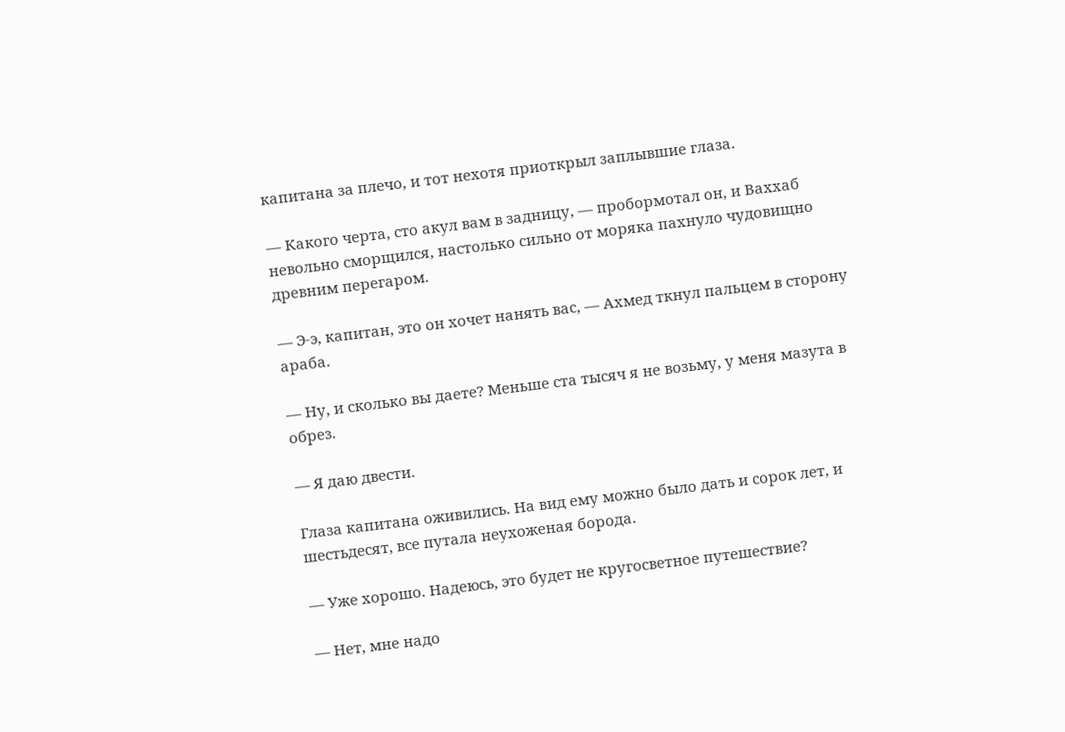капитана за плечо, и тот нехотя приоткрыл заплывшие глаза.

— Какого черта, сто акул вам в задницу, — пробормотал он, и Ваххаб невольно сморщился, настолько сильно от моряка пахнуло чудовищно древним перегаром.

— Э-э, капитан, это он хочет нанять вас, — Ахмед ткнул пальцем в сторону араба.

— Ну, и сколько вы даете? Меньше ста тысяч я не возьму, у меня мазута в обрез.

— Я даю двести.

Глаза капитана оживились. На вид ему можно было дать и сорок лет, и шестьдесят, все путала неухоженая борода.

— Уже хорошо. Надеюсь, это будет не кругосветное путешествие?

— Нет, мне надо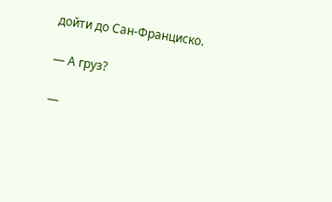дойти до Сан-Франциско.

— А груз?

—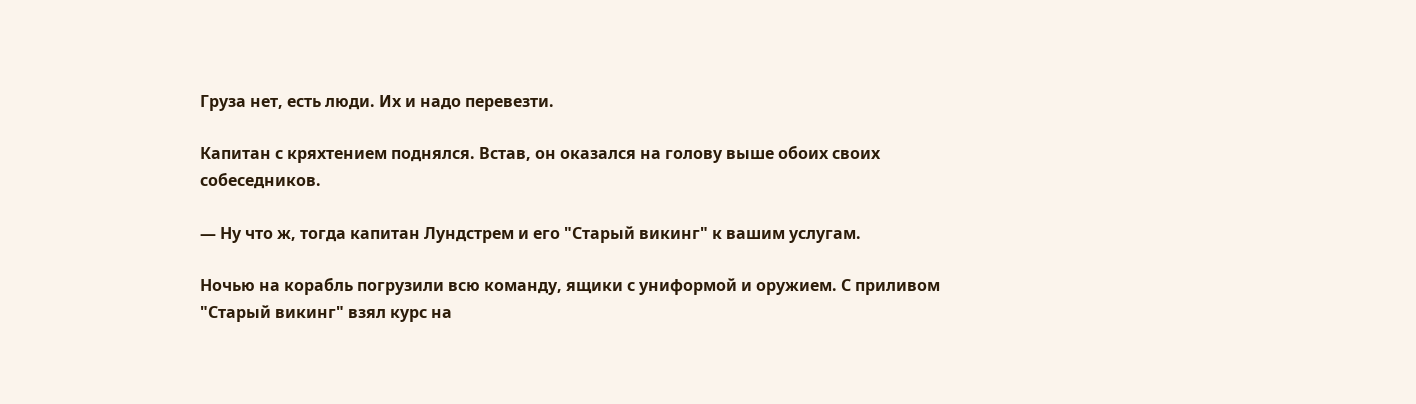Груза нет, есть люди. Их и надо перевезти.

Капитан с кряхтением поднялся. Встав, он оказался на голову выше обоих своих собеседников.

— Ну что ж, тогда капитан Лундстрем и его "Старый викинг" к вашим услугам.

Ночью на корабль погрузили всю команду, ящики с униформой и оружием. С приливом "Старый викинг" взял курс на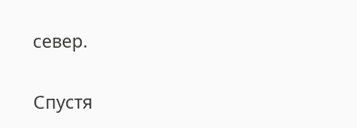север.

Спустя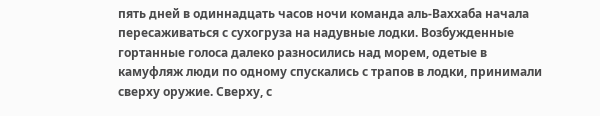пять дней в одиннадцать часов ночи команда аль-Ваххаба начала пересаживаться с сухогруза на надувные лодки. Возбужденные гортанные голоса далеко разносились над морем, одетые в камуфляж люди по одному спускались с трапов в лодки, принимали сверху оружие. Сверху, с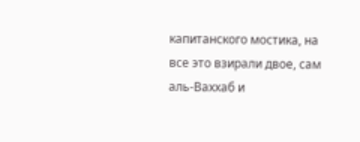капитанского мостика, на все это взирали двое, сам аль-Ваххаб и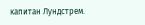капитан Лундстрем.